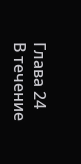Глава 24
В течение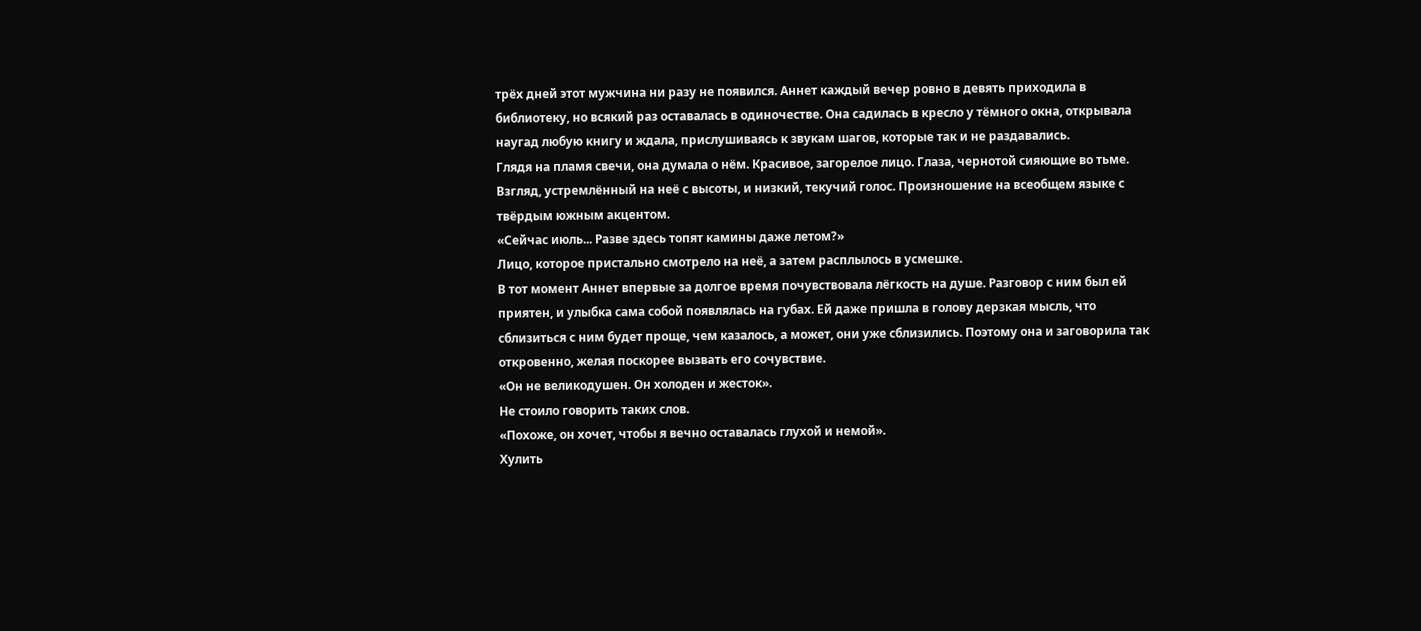трёх дней этот мужчина ни разу не появился. Аннет каждый вечер ровно в девять приходила в библиотеку, но всякий раз оставалась в одиночестве. Она садилась в кресло у тёмного окна, открывала наугад любую книгу и ждала, прислушиваясь к звукам шагов, которые так и не раздавались.
Глядя на пламя свечи, она думала о нём. Красивое, загорелое лицо. Глаза, чернотой сияющие во тьме. Взгляд, устремлённый на неё с высоты, и низкий, текучий голос. Произношение на всеобщем языке с твёрдым южным акцентом.
«Сейчас июль... Разве здесь топят камины даже летом?»
Лицо, которое пристально смотрело на неё, а затем расплылось в усмешке.
В тот момент Аннет впервые за долгое время почувствовала лёгкость на душе. Разговор с ним был ей приятен, и улыбка сама собой появлялась на губах. Ей даже пришла в голову дерзкая мысль, что сблизиться с ним будет проще, чем казалось, а может, они уже сблизились. Поэтому она и заговорила так откровенно, желая поскорее вызвать его сочувствие.
«Он не великодушен. Он холоден и жесток».
Не стоило говорить таких слов.
«Похоже, он хочет, чтобы я вечно оставалась глухой и немой».
Хулить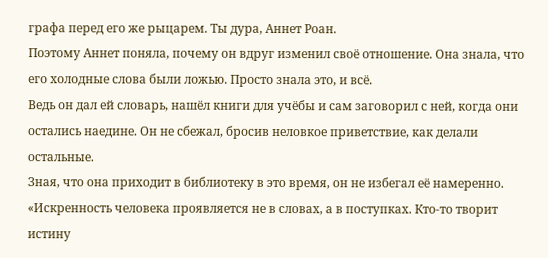графа перед его же рыцарем. Ты дура, Аннет Роан.
Поэтому Аннет поняла, почему он вдруг изменил своё отношение. Она знала, что его холодные слова были ложью. Просто знала это, и всё.
Ведь он дал ей словарь, нашёл книги для учёбы и сам заговорил с ней, когда они остались наедине. Он не сбежал, бросив неловкое приветствие, как делали остальные.
Зная, что она приходит в библиотеку в это время, он не избегал её намеренно.
«Искренность человека проявляется не в словах, а в поступках. Кто-то творит истину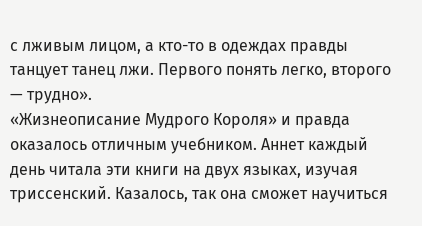с лживым лицом, а кто-то в одеждах правды танцует танец лжи. Первого понять легко, второго — трудно».
«Жизнеописание Мудрого Короля» и правда оказалось отличным учебником. Аннет каждый день читала эти книги на двух языках, изучая триссенский. Казалось, так она сможет научиться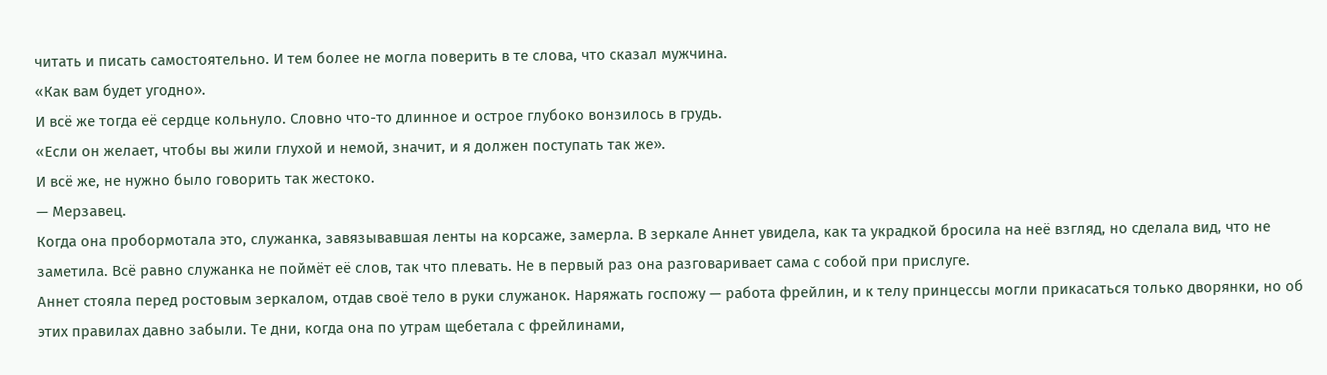читать и писать самостоятельно. И тем более не могла поверить в те слова, что сказал мужчина.
«Как вам будет угодно».
И всё же тогда её сердце кольнуло. Словно что-то длинное и острое глубоко вонзилось в грудь.
«Если он желает, чтобы вы жили глухой и немой, значит, и я должен поступать так же».
И всё же, не нужно было говорить так жестоко.
— Мерзавец.
Когда она пробормотала это, служанка, завязывавшая ленты на корсаже, замерла. В зеркале Аннет увидела, как та украдкой бросила на неё взгляд, но сделала вид, что не заметила. Всё равно служанка не поймёт её слов, так что плевать. Не в первый раз она разговаривает сама с собой при прислуге.
Аннет стояла перед ростовым зеркалом, отдав своё тело в руки служанок. Наряжать госпожу — работа фрейлин, и к телу принцессы могли прикасаться только дворянки, но об этих правилах давно забыли. Те дни, когда она по утрам щебетала с фрейлинами,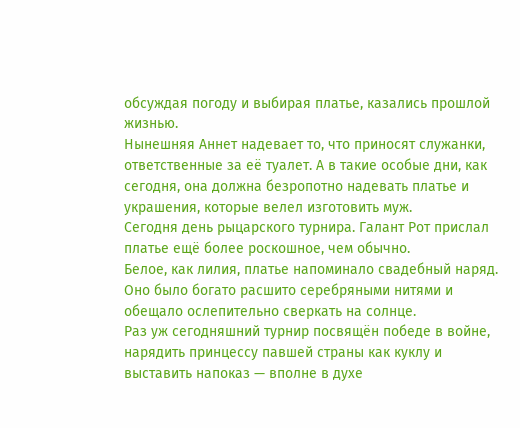обсуждая погоду и выбирая платье, казались прошлой жизнью.
Нынешняя Аннет надевает то, что приносят служанки, ответственные за её туалет. А в такие особые дни, как сегодня, она должна безропотно надевать платье и украшения, которые велел изготовить муж.
Сегодня день рыцарского турнира. Галант Рот прислал платье ещё более роскошное, чем обычно.
Белое, как лилия, платье напоминало свадебный наряд. Оно было богато расшито серебряными нитями и обещало ослепительно сверкать на солнце.
Раз уж сегодняшний турнир посвящён победе в войне, нарядить принцессу павшей страны как куклу и выставить напоказ — вполне в духе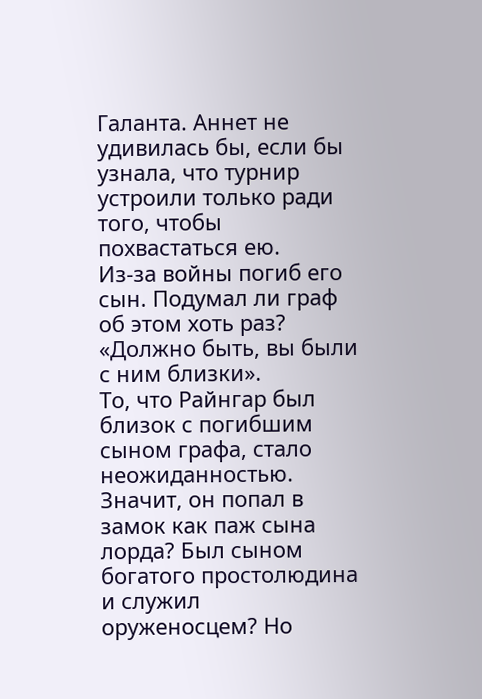Галанта. Аннет не удивилась бы, если бы узнала, что турнир устроили только ради того, чтобы похвастаться ею.
Из-за войны погиб его сын. Подумал ли граф об этом хоть раз?
«Должно быть, вы были с ним близки».
То, что Райнгар был близок с погибшим сыном графа, стало неожиданностью. Значит, он попал в замок как паж сына лорда? Был сыном богатого простолюдина и служил оруженосцем? Но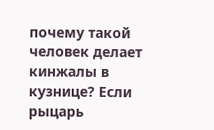почему такой человек делает кинжалы в кузнице? Если рыцарь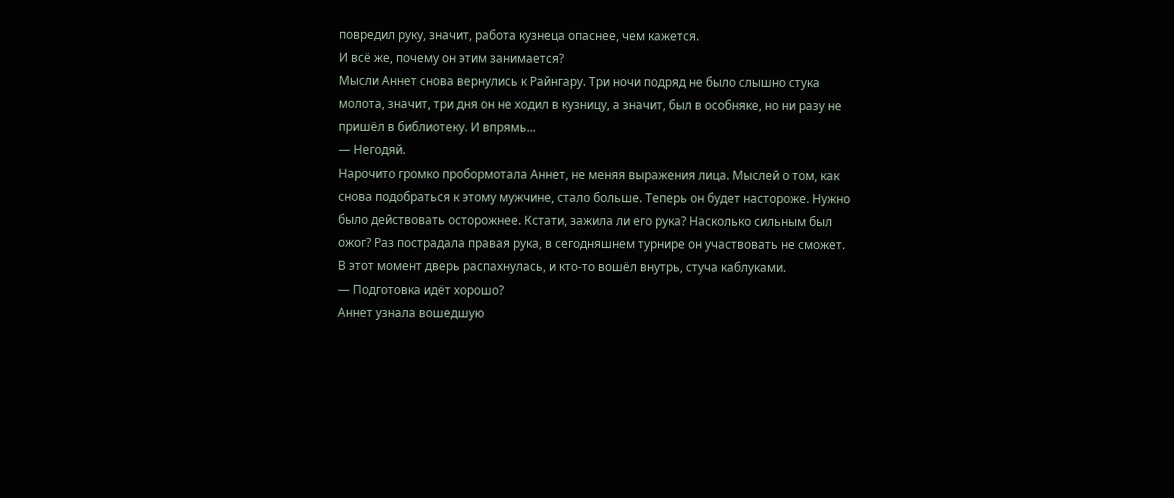повредил руку, значит, работа кузнеца опаснее, чем кажется.
И всё же, почему он этим занимается?
Мысли Аннет снова вернулись к Райнгару. Три ночи подряд не было слышно стука молота, значит, три дня он не ходил в кузницу, а значит, был в особняке, но ни разу не пришёл в библиотеку. И впрямь...
— Негодяй.
Нарочито громко пробормотала Аннет, не меняя выражения лица. Мыслей о том, как снова подобраться к этому мужчине, стало больше. Теперь он будет настороже. Нужно было действовать осторожнее. Кстати, зажила ли его рука? Насколько сильным был ожог? Раз пострадала правая рука, в сегодняшнем турнире он участвовать не сможет.
В этот момент дверь распахнулась, и кто-то вошёл внутрь, стуча каблуками.
— Подготовка идёт хорошо?
Аннет узнала вошедшую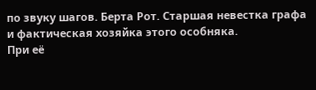по звуку шагов. Берта Рот. Старшая невестка графа и фактическая хозяйка этого особняка.
При её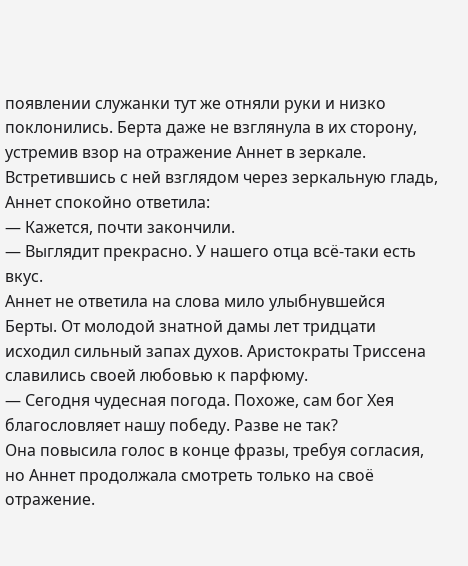появлении служанки тут же отняли руки и низко поклонились. Берта даже не взглянула в их сторону, устремив взор на отражение Аннет в зеркале. Встретившись с ней взглядом через зеркальную гладь, Аннет спокойно ответила:
— Кажется, почти закончили.
— Выглядит прекрасно. У нашего отца всё-таки есть вкус.
Аннет не ответила на слова мило улыбнувшейся Берты. От молодой знатной дамы лет тридцати исходил сильный запах духов. Аристократы Триссена славились своей любовью к парфюму.
— Сегодня чудесная погода. Похоже, сам бог Хея благословляет нашу победу. Разве не так?
Она повысила голос в конце фразы, требуя согласия, но Аннет продолжала смотреть только на своё отражение.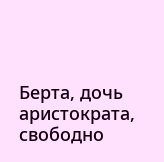Берта, дочь аристократа, свободно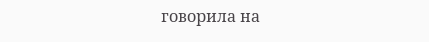говорила на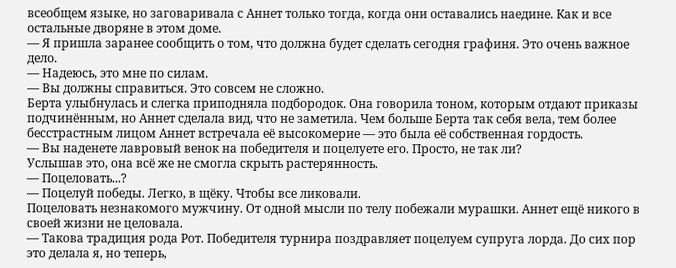всеобщем языке, но заговаривала с Аннет только тогда, когда они оставались наедине. Как и все остальные дворяне в этом доме.
— Я пришла заранее сообщить о том, что должна будет сделать сегодня графиня. Это очень важное дело.
— Надеюсь, это мне по силам.
— Вы должны справиться. Это совсем не сложно.
Берта улыбнулась и слегка приподняла подбородок. Она говорила тоном, которым отдают приказы подчинённым, но Аннет сделала вид, что не заметила. Чем больше Берта так себя вела, тем более бесстрастным лицом Аннет встречала её высокомерие — это была её собственная гордость.
— Вы наденете лавровый венок на победителя и поцелуете его. Просто, не так ли?
Услышав это, она всё же не смогла скрыть растерянность.
— Поцеловать...?
— Поцелуй победы. Легко, в щёку. Чтобы все ликовали.
Поцеловать незнакомого мужчину. От одной мысли по телу побежали мурашки. Аннет ещё никого в своей жизни не целовала.
— Такова традиция рода Рот. Победителя турнира поздравляет поцелуем супруга лорда. До сих пор это делала я, но теперь,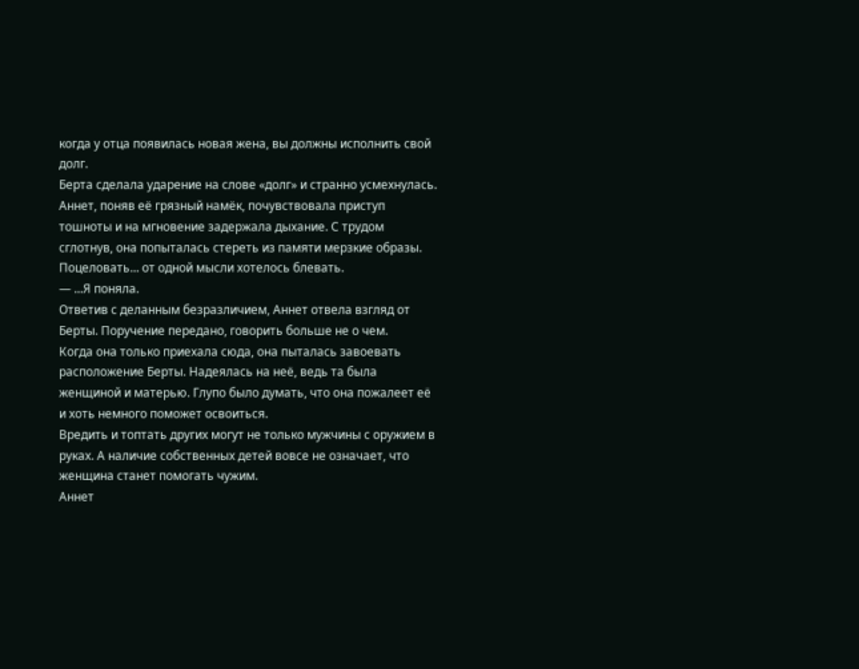когда у отца появилась новая жена, вы должны исполнить свой долг.
Берта сделала ударение на слове «долг» и странно усмехнулась. Аннет, поняв её грязный намёк, почувствовала приступ тошноты и на мгновение задержала дыхание. С трудом сглотнув, она попыталась стереть из памяти мерзкие образы. Поцеловать... от одной мысли хотелось блевать.
— ...Я поняла.
Ответив с деланным безразличием, Аннет отвела взгляд от Берты. Поручение передано, говорить больше не о чем.
Когда она только приехала сюда, она пыталась завоевать расположение Берты. Надеялась на неё, ведь та была женщиной и матерью. Глупо было думать, что она пожалеет её и хоть немного поможет освоиться.
Вредить и топтать других могут не только мужчины с оружием в руках. А наличие собственных детей вовсе не означает, что женщина станет помогать чужим.
Аннет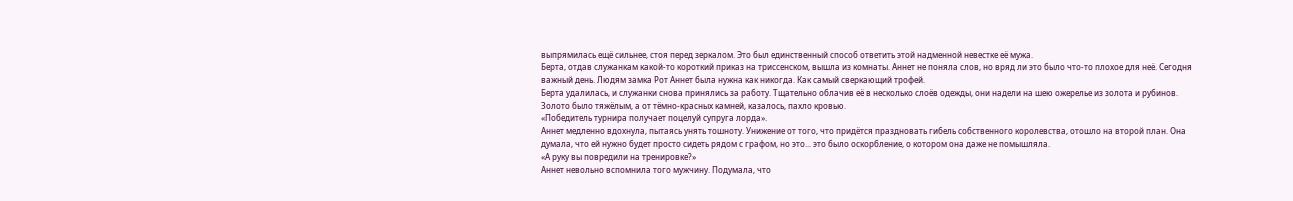выпрямилась ещё сильнее, стоя перед зеркалом. Это был единственный способ ответить этой надменной невестке её мужа.
Берта, отдав служанкам какой-то короткий приказ на триссенском, вышла из комнаты. Аннет не поняла слов, но вряд ли это было что-то плохое для неё. Сегодня важный день. Людям замка Рот Аннет была нужна как никогда. Как самый сверкающий трофей.
Берта удалилась, и служанки снова принялись за работу. Тщательно облачив её в несколько слоёв одежды, они надели на шею ожерелье из золота и рубинов. Золото было тяжёлым, а от тёмно-красных камней, казалось, пахло кровью.
«Победитель турнира получает поцелуй супруга лорда».
Аннет медленно вдохнула, пытаясь унять тошноту. Унижение от того, что придётся праздновать гибель собственного королевства, отошло на второй план. Она думала, что ей нужно будет просто сидеть рядом с графом, но это... это было оскорбление, о котором она даже не помышляла.
«А руку вы повредили на тренировке?»
Аннет невольно вспомнила того мужчину. Подумала, что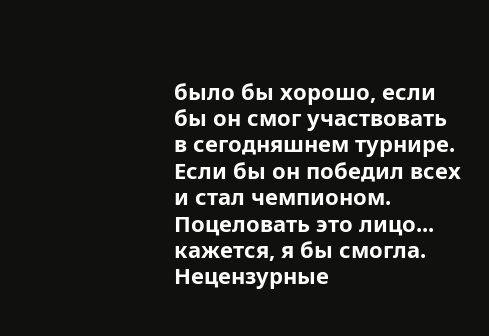было бы хорошо, если бы он смог участвовать в сегодняшнем турнире. Если бы он победил всех и стал чемпионом.
Поцеловать это лицо... кажется, я бы смогла.
Нецензурные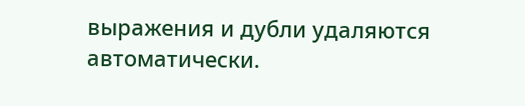выражения и дубли удаляются автоматически.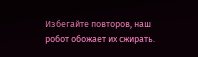Избегайте повторов, наш робот обожает их сжирать.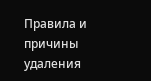Правила и причины удаления